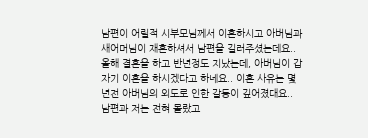남편이 어릴적 시부모님께서 이혼하시고 아버님과 새어머님이 재혼하셔서 남편을 길러주셨는데요..
올해 결혼을 하고 반년정도 지났는데, 아버님이 갑자기 이혼을 하시겠다고 하네요.. 이혼 사유는 몇년전 아버님의 외도로 인한 갈등이 깊어졌대요.. 남편과 저는 전혀 몰랐고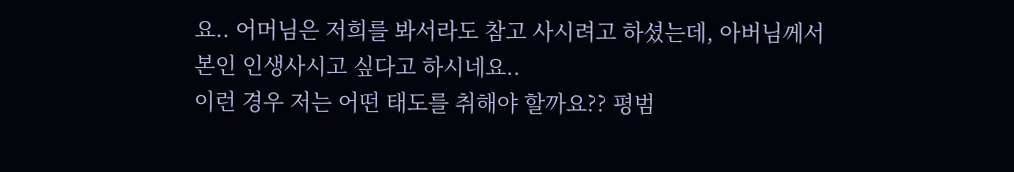요.. 어머님은 저희를 봐서라도 참고 사시려고 하셨는데, 아버님께서 본인 인생사시고 싶다고 하시네요..
이런 경우 저는 어떤 태도를 취해야 할까요?? 평범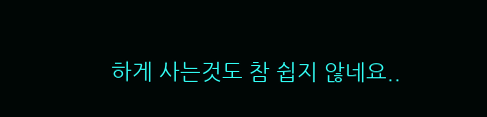하게 사는것도 참 쉽지 않네요..